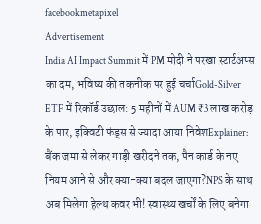facebookmetapixel
Advertisement
India AI Impact Summit में PM मोदी ने परखा स्टार्टअप्स का दम, भविष्य की तकनीक पर हुई चर्चाGold-Silver ETF में रिकॉर्ड उछाल: 5 महीनों में AUM ₹3 लाख करोड़ के पार, इक्विटी फंड्स से ज्यादा आया निवेशExplainer: बैंक जमा से लेकर गाड़ी खरीदने तक, पैन कार्ड के नए नियम आने से और क्या-क्या बदल जाएगा?NPS के साथ अब मिलेगा हेल्थ कवर भी! स्वास्थ्य खर्चों के लिए बनेगा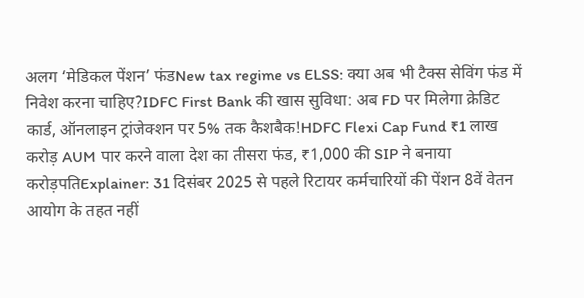अलग ‘मेडिकल पेंशन’ फंडNew tax regime vs ELSS: क्या अब भी टैक्स सेविंग फंड में निवेश करना चाहिए?IDFC First Bank की खास सुविधा: अब FD पर मिलेगा क्रेडिट कार्ड, ऑनलाइन ट्रांजेक्शन पर 5% तक कैशबैक!HDFC Flexi Cap Fund ₹1 लाख करोड़ AUM पार करने वाला देश का तीसरा फंड, ₹1,000 की SIP ने बनाया करोड़पतिExplainer: 31 दिसंबर 2025 से पहले रिटायर कर्मचारियों की पेंशन 8वें वेतन आयोग के तहत नहीं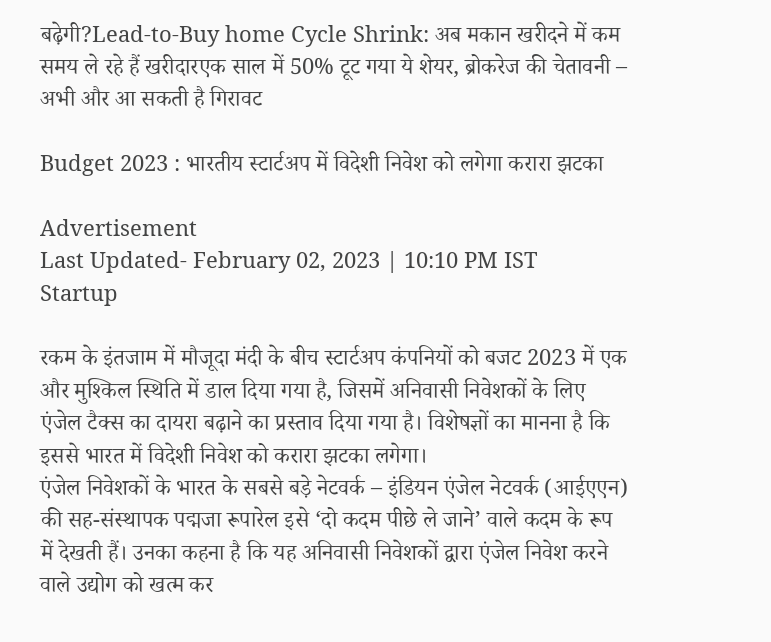बढ़ेगी?Lead-to-Buy home Cycle Shrink: अब मकान खरीदने में कम समय ले रहे हैं खरीदारएक साल में 50% टूट गया ये शेयर, ब्रोकरेज की चेतावनी – अभी और आ सकती है गिरावट

Budget 2023 : भारतीय स्टार्टअप में विदेशी निवेश को लगेगा करारा झटका

Advertisement
Last Updated- February 02, 2023 | 10:10 PM IST
Startup

रकम के इंतजाम में मौजूदा मंदी के बीच स्टार्टअप कंपनियों को बजट 2023 में एक और मुश्किल स्थिति में डाल दिया गया है, जिसमें अनिवासी निवेशकों के लिए एंजेल टैक्स का दायरा बढ़ाने का प्रस्ताव दिया गया है। विशेषज्ञों का मानना है कि इससे भारत में विदेशी निवेश को करारा झटका लगेगा।
एंजेल निवेशकों के भारत के सबसे बड़े नेटवर्क – इंडियन एंजेल नेटवर्क (आईएएन) की सह-संस्थापक पद्मजा रूपारेल इसे ‘दो कदम पीछे ले जाने’ वाले कदम के रूप में देखती हैं। उनका कहना है कि यह अनिवासी निवेशकों द्वारा एंजेल निवेश करने वाले उद्योग को खत्म कर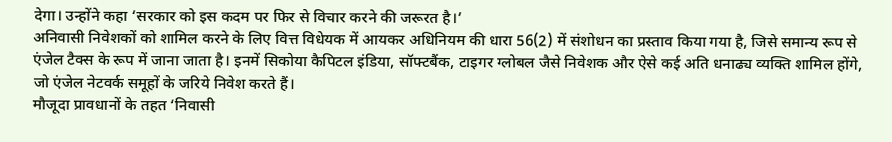देगा। उन्होंने कहा ‘सरकार को इस कदम पर फिर से विचार करने की जरूरत है।’
अनिवासी निवेशकों को शामिल करने के लिए वित्त विधेयक में आयकर अधिनियम की धारा 56(2) में संशोधन का प्रस्ताव किया गया है, जिसे समान्य रूप से एंजेल टैक्स के रूप में जाना जाता है। इनमें सिकोया कैपिटल इंडिया, सॉफ्टबैंक, टाइगर ग्लोबल जैसे निवेशक और ऐसे कई अति धनाढ्य व्यक्ति शामिल होंगे, जो एंजेल नेटवर्क समूहों के जरिये निवेश करते हैं।
मौजूदा प्रावधानों के तहत ‘निवासी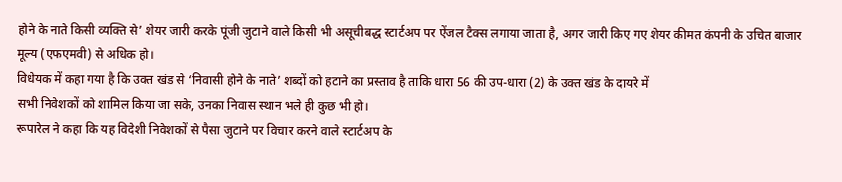होने के नाते किसी व्यक्ति से’ शेयर जारी करके पूंजी जुटाने वाले किसी भी असूचीबद्ध स्टार्टअप पर ऐंजल टैक्स लगाया जाता है, अगर जारी किए गए शेयर कीमत कंपनी के उचित बाजार मूल्य (एफएमवी) से अधिक हो।
विधेयक में कहा गया है कि उक्त खंड से ‘निवासी होने के नाते’ शब्दों को हटाने का प्रस्ताव है ताकि धारा 56 की उप-धारा (2) के उक्त खंड के दायरे में
सभी निवेशकों को शामिल किया जा सके, उनका निवास स्थान भले ही कुछ भी हो।
रूपारेल ने कहा कि यह विदेशी निवेशकों से पैसा जुटाने पर विचार करने वाले स्टार्टअप के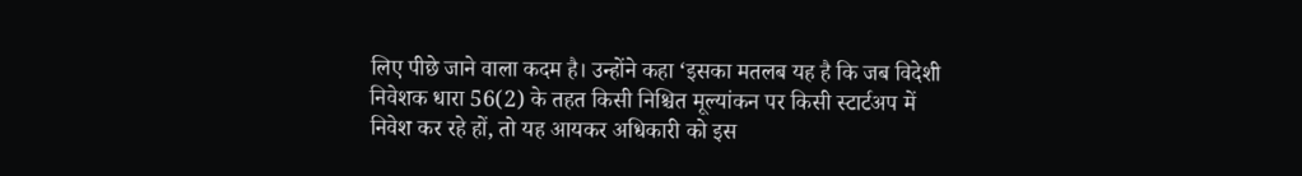लिए पीछे जाने वाला कदम है। उन्होंने कहा ‘इसका मतलब यह है कि जब विदेशी निवेशक धारा 56(2) के तहत किसी निश्चित मूल्यांकन पर किसी स्टार्टअप में निवेश कर रहे हों, तो यह आयकर अधिकारी को इस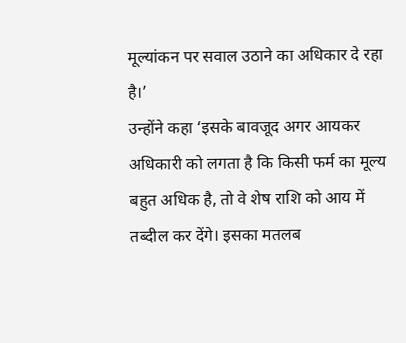मूल्यांकन पर सवाल उठाने का अधिकार दे रहा है।’
उन्होंने कहा ‘इसके बावजूद अगर आयकर अधिकारी को लगता है कि किसी फर्म का मूल्य बहुत अधिक है, तो वे शेष राशि को आय में तब्दील कर देंगे। इसका मतलब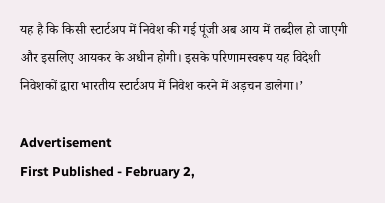यह है कि किसी स्टार्टअप में निवेश की गई पूंजी अब आय में तब्दील हो जाएगी और इसलिए आयकर के अधीन होगी। इसके परिणामस्वरूप यह विदेशी निवेशकों द्वारा भारतीय स्टार्टअप में निवेश करने में अड़चन डालेगा।’

Advertisement
First Published - February 2,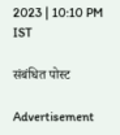2023 | 10:10 PM IST

संबंधित पोस्ट

Advertisement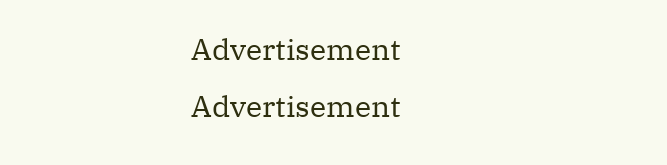Advertisement
Advertisement